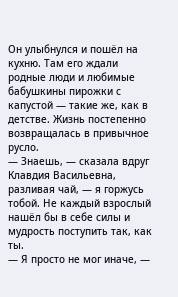Он улыбнулся и пошёл на кухню. Там его ждали родные люди и любимые бабушкины пирожки с капустой — такие же, как в детстве. Жизнь постепенно возвращалась в привычное русло.
— Знаешь, — сказала вдруг Клавдия Васильевна, разливая чай, — я горжусь тобой. Не каждый взрослый нашёл бы в себе силы и мудрость поступить так, как ты.
— Я просто не мог иначе, —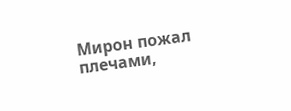Мирон пожал плечами,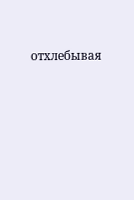отхлебывая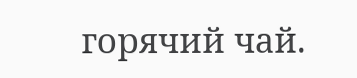горячий чай.